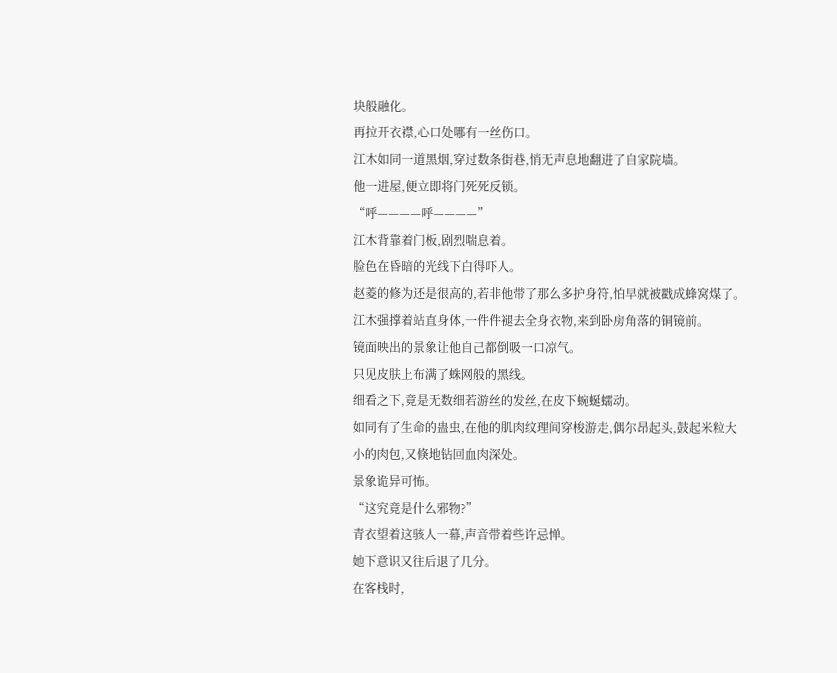块般融化。
再拉开衣襟,心口处哪有一丝伤口。
江木如同一道黑烟,穿过数条街巷,悄无声息地翻进了自家院墙。
他一进屋,便立即将门死死反锁。
“呼————呼————”
江木背靠着门板,剧烈喘息着。
脸色在昏暗的光线下白得吓人。
赵菱的修为还是很高的,若非他带了那么多护身符,怕早就被戳成蜂窝煤了。
江木强撑着站直身体,一件件褪去全身衣物,来到卧房角落的铜镜前。
镜面映出的景象让他自己都倒吸一口凉气。
只见皮肤上布满了蛛网般的黑线。
细看之下,竟是无数细若游丝的发丝,在皮下蜿蜒蠕动。
如同有了生命的蛊虫,在他的肌肉纹理间穿梭游走,偶尔昂起头,鼓起米粒大小的肉包,又倏地钻回血肉深处。
景象诡异可怖。
“这究竟是什么邪物?”
青衣望着这骇人一幕,声音带着些许忌惮。
她下意识又往后退了几分。
在客栈时,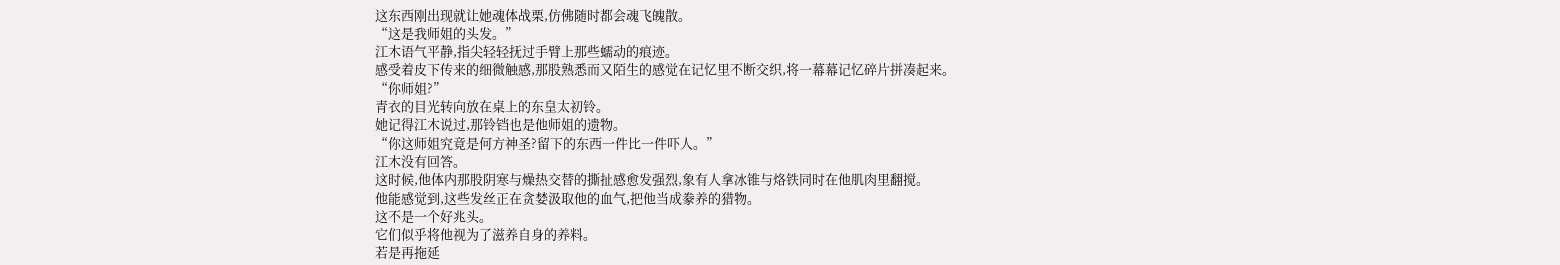这东西刚出现就让她魂体战栗,仿佛随时都会魂飞魄散。
“这是我师姐的头发。”
江木语气平静,指尖轻轻抚过手臂上那些蠕动的痕迹。
感受着皮下传来的细微触感,那股熟悉而又陌生的感觉在记忆里不断交织,将一幕幕记忆碎片拼凑起来。
“你师姐?”
青衣的目光转向放在桌上的东皇太初铃。
她记得江木说过,那铃铛也是他师姐的遗物。
“你这师姐究竟是何方神圣?留下的东西一件比一件吓人。”
江木没有回答。
这时候,他体内那股阴寒与燥热交替的撕扯感愈发强烈,象有人拿冰锥与烙铁同时在他肌肉里翻搅。
他能感觉到,这些发丝正在贪婪汲取他的血气,把他当成豢养的猎物。
这不是一个好兆头。
它们似乎将他视为了滋养自身的养料。
若是再拖延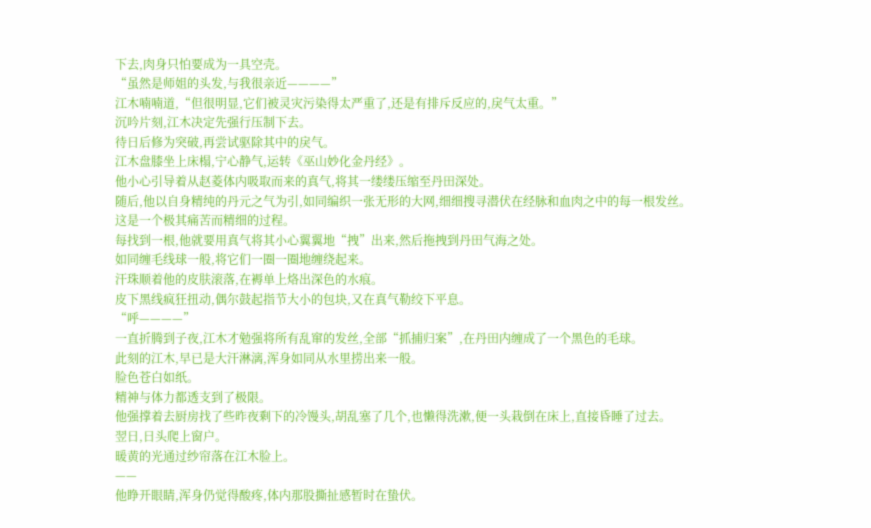下去,肉身只怕要成为一具空壳。
“虽然是师姐的头发,与我很亲近————”
江木喃喃道,“但很明显,它们被灵灾污染得太严重了,还是有排斥反应的,戾气太重。”
沉吟片刻,江木决定先强行压制下去。
待日后修为突破,再尝试驱除其中的戾气。
江木盘膝坐上床榻,宁心静气,运转《巫山妙化金丹经》。
他小心引导着从赵菱体内吸取而来的真气,将其一缕缕压缩至丹田深处。
随后,他以自身精纯的丹元之气为引,如同编织一张无形的大网,细细搜寻潜伏在经脉和血肉之中的每一根发丝。
这是一个极其痛苦而精细的过程。
每找到一根,他就要用真气将其小心翼翼地“拽”出来,然后拖拽到丹田气海之处。
如同缠毛线球一般,将它们一圈一圈地缠绕起来。
汗珠顺着他的皮肤滚落,在褥单上烙出深色的水痕。
皮下黑线疯狂扭动,偶尔鼓起指节大小的包块,又在真气勒绞下平息。
“呼————”
一直折腾到子夜,江木才勉强将所有乱窜的发丝,全部“抓捕归案”,在丹田内缠成了一个黑色的毛球。
此刻的江木,早已是大汗淋漓,浑身如同从水里捞出来一般。
脸色苍白如纸。
精神与体力都透支到了极限。
他强撑着去厨房找了些昨夜剩下的冷馒头,胡乱塞了几个,也懒得洗漱,便一头栽倒在床上,直接昏睡了过去。
翌日,日头爬上窗户。
暖黄的光通过纱帘落在江木脸上。
——
他睁开眼睛,浑身仍觉得酸疼,体内那股撕扯感暂时在蛰伏。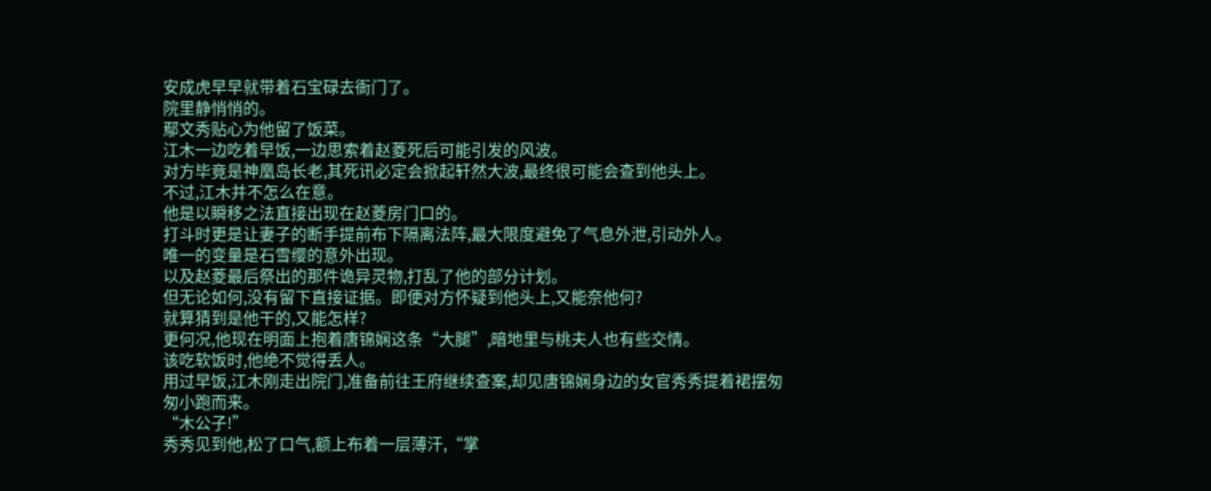安成虎早早就带着石宝碌去衙门了。
院里静悄悄的。
鄢文秀贴心为他留了饭菜。
江木一边吃着早饭,一边思索着赵菱死后可能引发的风波。
对方毕竟是神凰岛长老,其死讯必定会掀起轩然大波,最终很可能会查到他头上。
不过,江木并不怎么在意。
他是以瞬移之法直接出现在赵菱房门口的。
打斗时更是让妻子的断手提前布下隔离法阵,最大限度避免了气息外泄,引动外人。
唯一的变量是石雪缨的意外出现。
以及赵菱最后祭出的那件诡异灵物,打乱了他的部分计划。
但无论如何,没有留下直接证据。即便对方怀疑到他头上,又能奈他何?
就算猜到是他干的,又能怎样?
更何况,他现在明面上抱着唐锦娴这条“大腿”,暗地里与桃夫人也有些交情。
该吃软饭时,他绝不觉得丢人。
用过早饭,江木刚走出院门,准备前往王府继续查案,却见唐锦娴身边的女官秀秀提着裙摆匆匆小跑而来。
“木公子!”
秀秀见到他,松了口气,额上布着一层薄汗,“掌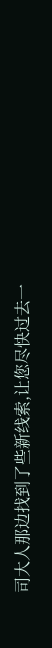司大人那边找到了些新线索,让您尽快过去一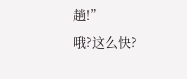趟!”
哦?这么快?